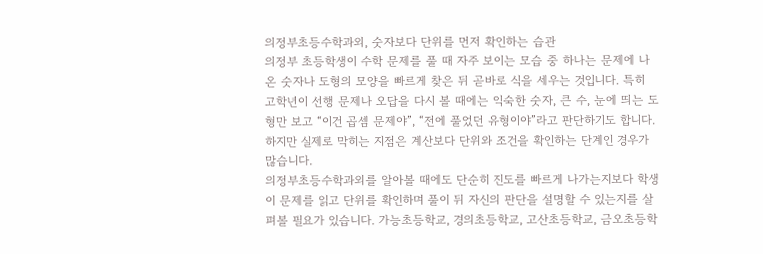의정부초등수학과외, 숫자보다 단위를 먼저 확인하는 습관
의정부 초등학생이 수학 문제를 풀 때 자주 보이는 모습 중 하나는 문제에 나온 숫자나 도형의 모양을 빠르게 찾은 뒤 곧바로 식을 세우는 것입니다. 특히 고학년이 선행 문제나 오답을 다시 볼 때에는 익숙한 숫자, 큰 수, 눈에 띄는 도형만 보고 “이건 곱셈 문제야”, “전에 풀었던 유형이야”라고 판단하기도 합니다. 하지만 실제로 막히는 지점은 계산보다 단위와 조건을 확인하는 단계인 경우가 많습니다.
의정부초등수학과외를 알아볼 때에도 단순히 진도를 빠르게 나가는지보다 학생이 문제를 읽고 단위를 확인하며 풀이 뒤 자신의 판단을 설명할 수 있는지를 살펴볼 필요가 있습니다. 가능초등학교, 경의초등학교, 고산초등학교, 금오초등학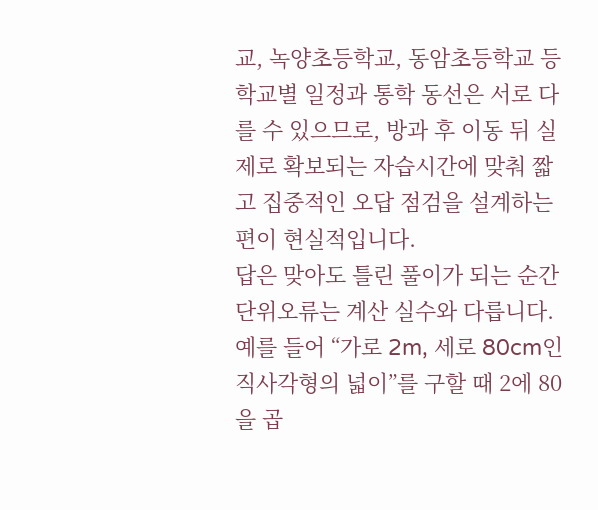교, 녹양초등학교, 동암초등학교 등 학교별 일정과 통학 동선은 서로 다를 수 있으므로, 방과 후 이동 뒤 실제로 확보되는 자습시간에 맞춰 짧고 집중적인 오답 점검을 설계하는 편이 현실적입니다.
답은 맞아도 틀린 풀이가 되는 순간
단위오류는 계산 실수와 다릅니다. 예를 들어 “가로 2m, 세로 80cm인 직사각형의 넓이”를 구할 때 2에 80을 곱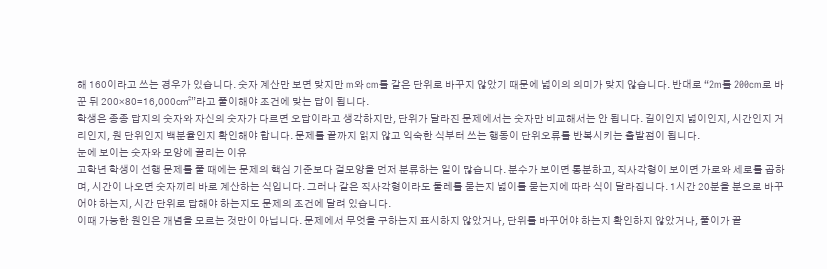해 160이라고 쓰는 경우가 있습니다. 숫자 계산만 보면 맞지만 m와 cm를 같은 단위로 바꾸지 않았기 때문에 넓이의 의미가 맞지 않습니다. 반대로 “2m를 200cm로 바꾼 뒤 200×80=16,000㎠”라고 풀이해야 조건에 맞는 답이 됩니다.
학생은 종종 답지의 숫자와 자신의 숫자가 다르면 오답이라고 생각하지만, 단위가 달라진 문제에서는 숫자만 비교해서는 안 됩니다. 길이인지 넓이인지, 시간인지 거리인지, 원 단위인지 백분율인지 확인해야 합니다. 문제를 끝까지 읽지 않고 익숙한 식부터 쓰는 행동이 단위오류를 반복시키는 출발점이 됩니다.
눈에 보이는 숫자와 모양에 끌리는 이유
고학년 학생이 선행 문제를 풀 때에는 문제의 핵심 기준보다 겉모양을 먼저 분류하는 일이 많습니다. 분수가 보이면 통분하고, 직사각형이 보이면 가로와 세로를 곱하며, 시간이 나오면 숫자끼리 바로 계산하는 식입니다. 그러나 같은 직사각형이라도 둘레를 묻는지 넓이를 묻는지에 따라 식이 달라집니다. 1시간 20분을 분으로 바꾸어야 하는지, 시간 단위로 답해야 하는지도 문제의 조건에 달려 있습니다.
이때 가능한 원인은 개념을 모르는 것만이 아닙니다. 문제에서 무엇을 구하는지 표시하지 않았거나, 단위를 바꾸어야 하는지 확인하지 않았거나, 풀이가 끝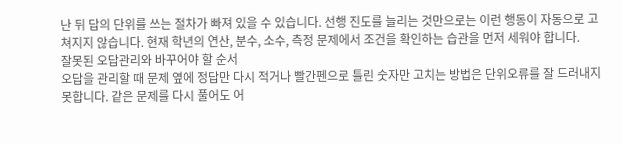난 뒤 답의 단위를 쓰는 절차가 빠져 있을 수 있습니다. 선행 진도를 늘리는 것만으로는 이런 행동이 자동으로 고쳐지지 않습니다. 현재 학년의 연산, 분수, 소수, 측정 문제에서 조건을 확인하는 습관을 먼저 세워야 합니다.
잘못된 오답관리와 바꾸어야 할 순서
오답을 관리할 때 문제 옆에 정답만 다시 적거나 빨간펜으로 틀린 숫자만 고치는 방법은 단위오류를 잘 드러내지 못합니다. 같은 문제를 다시 풀어도 어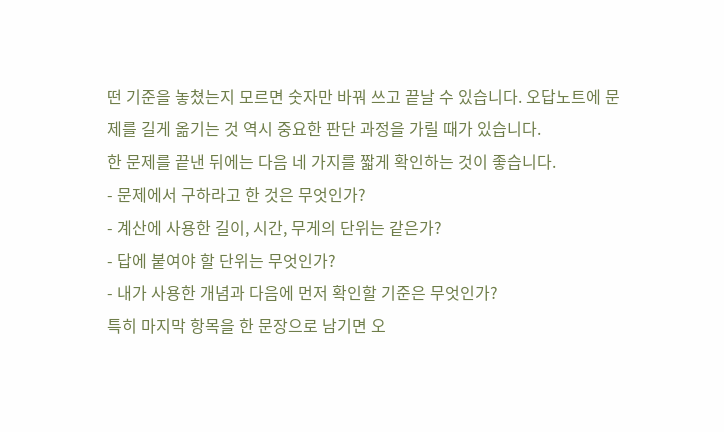떤 기준을 놓쳤는지 모르면 숫자만 바꿔 쓰고 끝날 수 있습니다. 오답노트에 문제를 길게 옮기는 것 역시 중요한 판단 과정을 가릴 때가 있습니다.
한 문제를 끝낸 뒤에는 다음 네 가지를 짧게 확인하는 것이 좋습니다.
- 문제에서 구하라고 한 것은 무엇인가?
- 계산에 사용한 길이, 시간, 무게의 단위는 같은가?
- 답에 붙여야 할 단위는 무엇인가?
- 내가 사용한 개념과 다음에 먼저 확인할 기준은 무엇인가?
특히 마지막 항목을 한 문장으로 남기면 오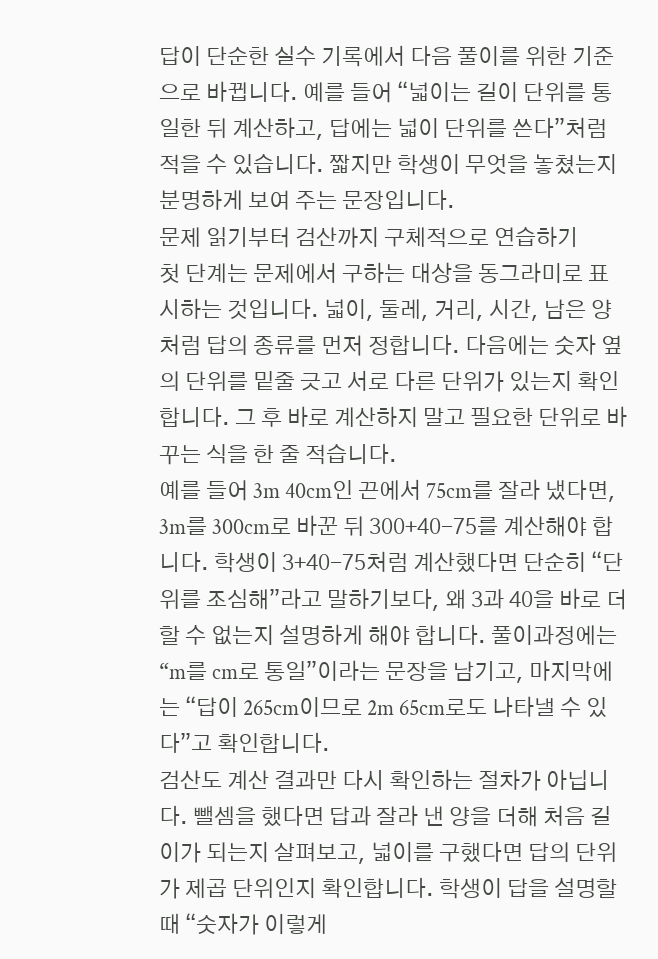답이 단순한 실수 기록에서 다음 풀이를 위한 기준으로 바뀝니다. 예를 들어 “넓이는 길이 단위를 통일한 뒤 계산하고, 답에는 넓이 단위를 쓴다”처럼 적을 수 있습니다. 짧지만 학생이 무엇을 놓쳤는지 분명하게 보여 주는 문장입니다.
문제 읽기부터 검산까지 구체적으로 연습하기
첫 단계는 문제에서 구하는 대상을 동그라미로 표시하는 것입니다. 넓이, 둘레, 거리, 시간, 남은 양처럼 답의 종류를 먼저 정합니다. 다음에는 숫자 옆의 단위를 밑줄 긋고 서로 다른 단위가 있는지 확인합니다. 그 후 바로 계산하지 말고 필요한 단위로 바꾸는 식을 한 줄 적습니다.
예를 들어 3m 40cm인 끈에서 75cm를 잘라 냈다면, 3m를 300cm로 바꾼 뒤 300+40-75를 계산해야 합니다. 학생이 3+40-75처럼 계산했다면 단순히 “단위를 조심해”라고 말하기보다, 왜 3과 40을 바로 더할 수 없는지 설명하게 해야 합니다. 풀이과정에는 “m를 cm로 통일”이라는 문장을 남기고, 마지막에는 “답이 265cm이므로 2m 65cm로도 나타낼 수 있다”고 확인합니다.
검산도 계산 결과만 다시 확인하는 절차가 아닙니다. 뺄셈을 했다면 답과 잘라 낸 양을 더해 처음 길이가 되는지 살펴보고, 넓이를 구했다면 답의 단위가 제곱 단위인지 확인합니다. 학생이 답을 설명할 때 “숫자가 이렇게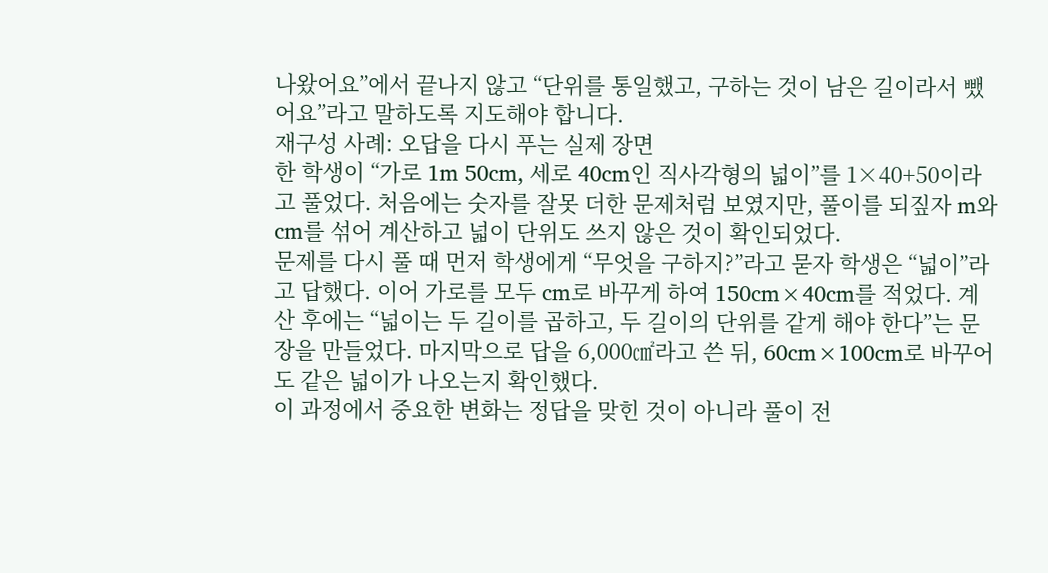나왔어요”에서 끝나지 않고 “단위를 통일했고, 구하는 것이 남은 길이라서 뺐어요”라고 말하도록 지도해야 합니다.
재구성 사례: 오답을 다시 푸는 실제 장면
한 학생이 “가로 1m 50cm, 세로 40cm인 직사각형의 넓이”를 1×40+50이라고 풀었다. 처음에는 숫자를 잘못 더한 문제처럼 보였지만, 풀이를 되짚자 m와 cm를 섞어 계산하고 넓이 단위도 쓰지 않은 것이 확인되었다.
문제를 다시 풀 때 먼저 학생에게 “무엇을 구하지?”라고 묻자 학생은 “넓이”라고 답했다. 이어 가로를 모두 cm로 바꾸게 하여 150cm×40cm를 적었다. 계산 후에는 “넓이는 두 길이를 곱하고, 두 길이의 단위를 같게 해야 한다”는 문장을 만들었다. 마지막으로 답을 6,000㎠라고 쓴 뒤, 60cm×100cm로 바꾸어도 같은 넓이가 나오는지 확인했다.
이 과정에서 중요한 변화는 정답을 맞힌 것이 아니라 풀이 전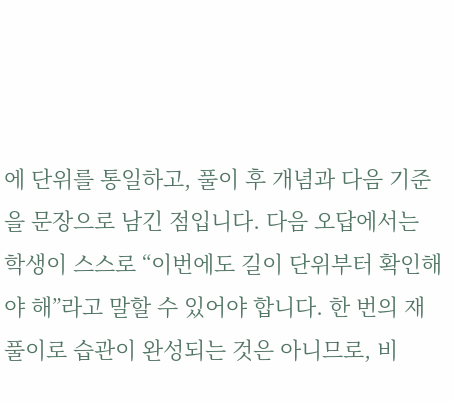에 단위를 통일하고, 풀이 후 개념과 다음 기준을 문장으로 남긴 점입니다. 다음 오답에서는 학생이 스스로 “이번에도 길이 단위부터 확인해야 해”라고 말할 수 있어야 합니다. 한 번의 재풀이로 습관이 완성되는 것은 아니므로, 비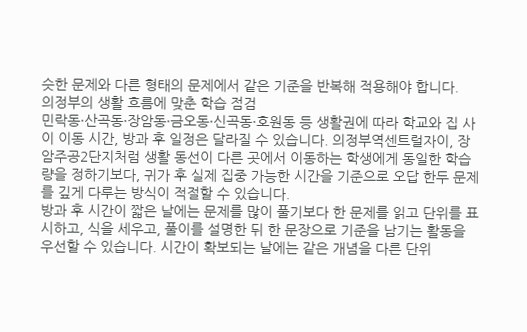슷한 문제와 다른 형태의 문제에서 같은 기준을 반복해 적용해야 합니다.
의정부의 생활 흐름에 맞춘 학습 점검
민락동·산곡동·장암동·금오동·신곡동·호원동 등 생활권에 따라 학교와 집 사이 이동 시간, 방과 후 일정은 달라질 수 있습니다. 의정부역센트럴자이, 장암주공2단지처럼 생활 동선이 다른 곳에서 이동하는 학생에게 동일한 학습량을 정하기보다, 귀가 후 실제 집중 가능한 시간을 기준으로 오답 한두 문제를 깊게 다루는 방식이 적절할 수 있습니다.
방과 후 시간이 짧은 날에는 문제를 많이 풀기보다 한 문제를 읽고 단위를 표시하고, 식을 세우고, 풀이를 설명한 뒤 한 문장으로 기준을 남기는 활동을 우선할 수 있습니다. 시간이 확보되는 날에는 같은 개념을 다른 단위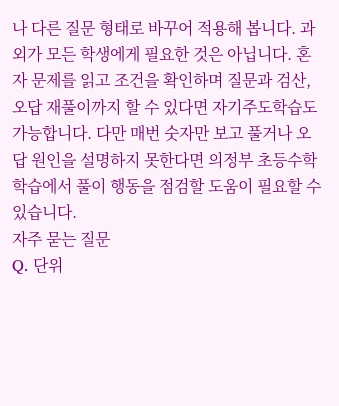나 다른 질문 형태로 바꾸어 적용해 봅니다. 과외가 모든 학생에게 필요한 것은 아닙니다. 혼자 문제를 읽고 조건을 확인하며 질문과 검산, 오답 재풀이까지 할 수 있다면 자기주도학습도 가능합니다. 다만 매번 숫자만 보고 풀거나 오답 원인을 설명하지 못한다면 의정부 초등수학 학습에서 풀이 행동을 점검할 도움이 필요할 수 있습니다.
자주 묻는 질문
Q. 단위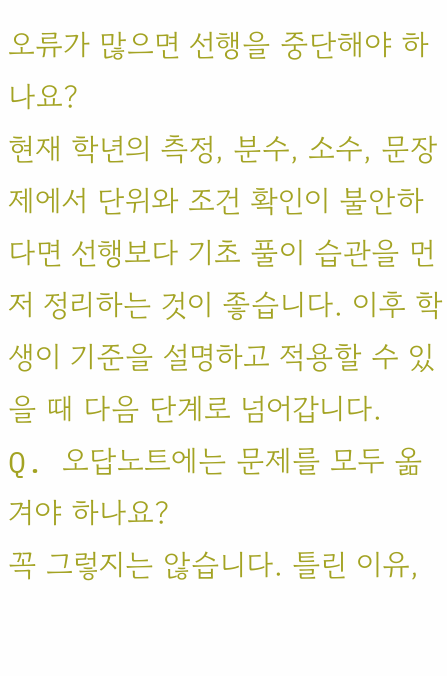오류가 많으면 선행을 중단해야 하나요?
현재 학년의 측정, 분수, 소수, 문장제에서 단위와 조건 확인이 불안하다면 선행보다 기초 풀이 습관을 먼저 정리하는 것이 좋습니다. 이후 학생이 기준을 설명하고 적용할 수 있을 때 다음 단계로 넘어갑니다.
Q. 오답노트에는 문제를 모두 옮겨야 하나요?
꼭 그렇지는 않습니다. 틀린 이유,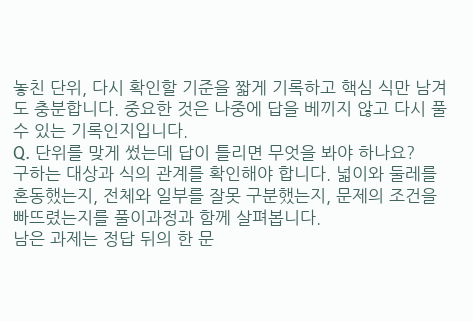놓친 단위, 다시 확인할 기준을 짧게 기록하고 핵심 식만 남겨도 충분합니다. 중요한 것은 나중에 답을 베끼지 않고 다시 풀 수 있는 기록인지입니다.
Q. 단위를 맞게 썼는데 답이 틀리면 무엇을 봐야 하나요?
구하는 대상과 식의 관계를 확인해야 합니다. 넓이와 둘레를 혼동했는지, 전체와 일부를 잘못 구분했는지, 문제의 조건을 빠뜨렸는지를 풀이과정과 함께 살펴봅니다.
남은 과제는 정답 뒤의 한 문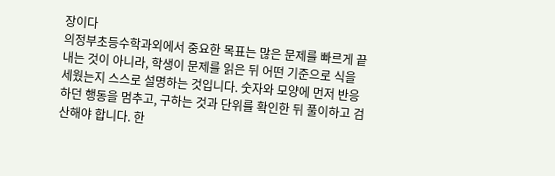장이다
의정부초등수학과외에서 중요한 목표는 많은 문제를 빠르게 끝내는 것이 아니라, 학생이 문제를 읽은 뒤 어떤 기준으로 식을 세웠는지 스스로 설명하는 것입니다. 숫자와 모양에 먼저 반응하던 행동을 멈추고, 구하는 것과 단위를 확인한 뒤 풀이하고 검산해야 합니다. 한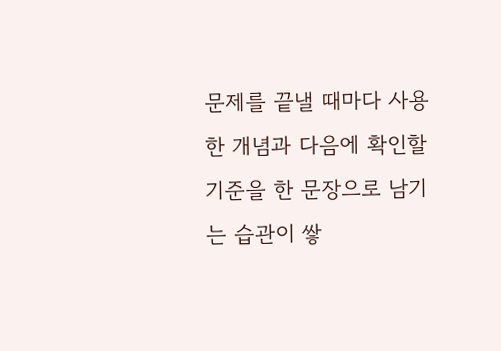문제를 끝낼 때마다 사용한 개념과 다음에 확인할 기준을 한 문장으로 남기는 습관이 쌓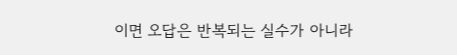이면 오답은 반복되는 실수가 아니라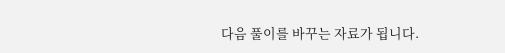다음 풀이를 바꾸는 자료가 됩니다.